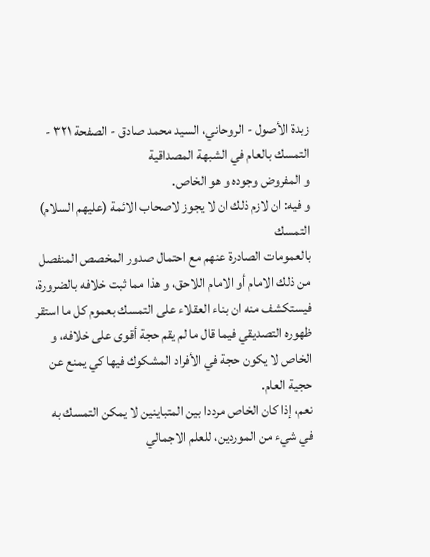زبدة الأصول - الروحاني، السيد محمد صادق - الصفحة ٣٢١ - التمسك بالعام في الشبهة المصداقية
و المفروض وجوده و هو الخاص.
و فيه: ان لازم ذلك ان لا يجوز لاصحاب الائمة (عليهم السلام) التمسك
بالعمومات الصادرة عنهم مع احتمال صدور المخصص المنفصل من ذلك الامام أو الامام اللاحق، و هذا مما ثبت خلافه بالضرورة، فيستكشف منه ان بناء العقلاء على التمسك بعموم كل ما استقر ظهوره التصديقي فيما قال ما لم يقم حجة أقوى على خلافه، و الخاص لا يكون حجة في الأفراد المشكوك فيها كي يمنع عن حجية العام.
نعم، إذا كان الخاص مرددا بين المتباينين لا يمكن التمسك به في شيء من الموردين، للعلم الاجمالي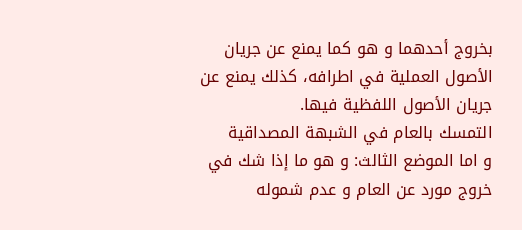بخروج أحدهما و هو كما يمنع عن جريان الأصول العملية في اطرافه، كذلك يمنع عن جريان الأصول اللفظية فيها.
التمسك بالعام في الشبهة المصداقية
و اما الموضع الثالث: و هو ما إذا شك في خروج مورد عن العام و عدم شموله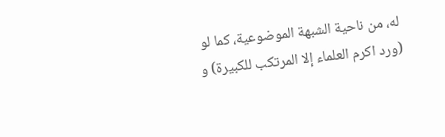له، من ناحية الشبهة الموضوعية، كما لو (ورد اكرم العلماء إلا المرتكب للكبيرة) و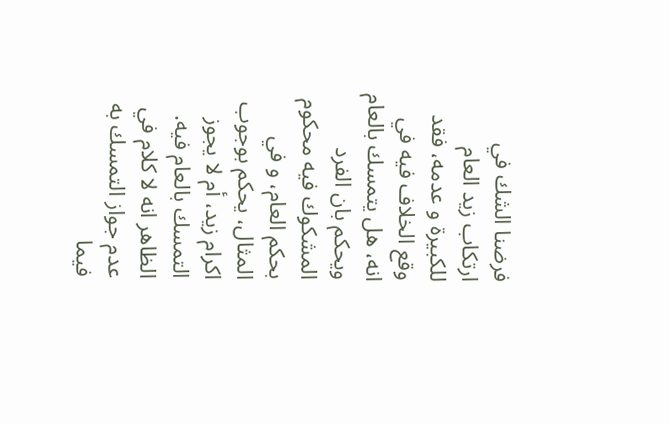فرضنا الشك في ارتكاب زيد العام للكبيرة و عدمه، فقد وقع الخلاف فيه في انه، هل يتمسك بالعام ويحكم بان الفرد المشكوك فيه محكوم بحكم العام، و في المثال، يحكم بوجوب اكرام زيد، أم لا يجوز التمسك بالعام فيه.
الظاهر انه لا كلام في عدم جواز التمسك به فيما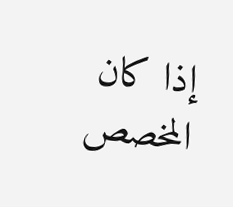إذا كان المخصص